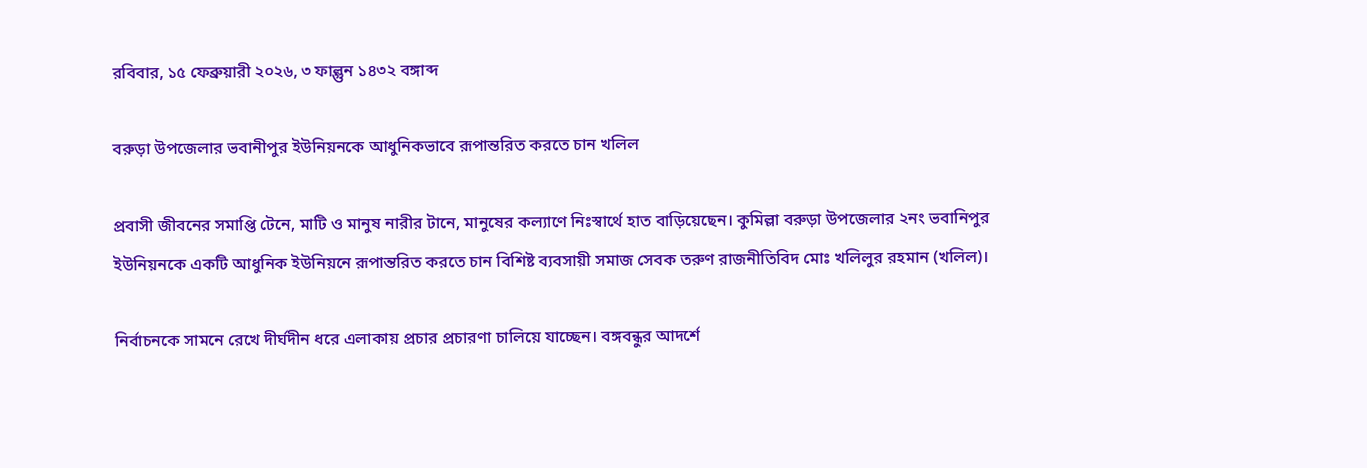রবিবার, ১৫ ফেব্রুয়ারী ২০২৬, ৩ ফাল্গুন ১৪৩২ বঙ্গাব্দ

বরুড়া উপজেলার ভবানীপুর ইউনিয়নকে আধুনিকভাবে রূপান্তরিত করতে চান খলিল

প্রবাসী জীবনের সমাপ্তি টেনে, মাটি ও মানুষ নারীর টানে, মানুষের কল্যাণে নিঃস্বার্থে হাত বাড়িয়েছেন। কুমিল্লা বরুড়া উপজেলার ২নং ভবানিপুর ইউনিয়নকে একটি আধুনিক ইউনিয়নে রূপান্তরিত করতে চান বিশিষ্ট ব্যবসায়ী সমাজ সেবক তরুণ রাজনীতিবিদ মোঃ খলিলুর রহমান (খলিল)।

নির্বাচনকে সামনে রেখে দীর্ঘদীন ধরে এলাকায় প্রচার প্রচারণা চালিয়ে যাচ্ছেন। বঙ্গবন্ধুর আদর্শে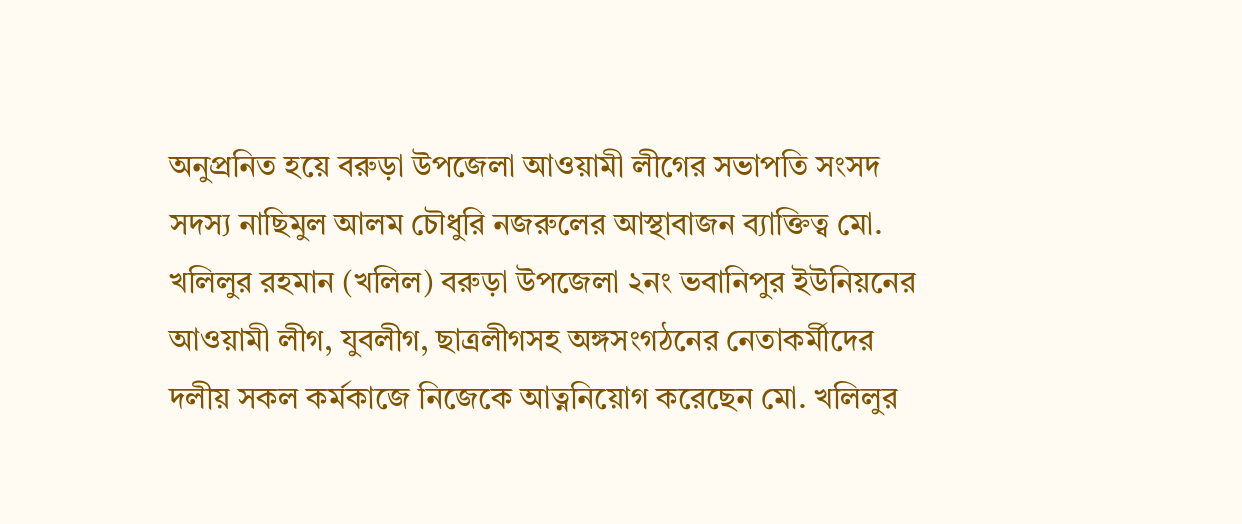অনুপ্রনিত হয়ে বরুড়া উপজেলা আওয়ামী লীগের সভাপতি সংসদ সদস্য নাছিমুল আলম চৌধুরি নজরুলের আস্থাবাজন ব্যাক্তিত্ব মো. খলিলুর রহমান (খলিল) বরুড়া উপজেলা ২নং ভবানিপুর ইউনিয়নের আওয়ামী লীগ, যুবলীগ, ছাত্রলীগসহ অঙ্গসংগঠনের নেতাকর্মীদের দলীয় সকল কর্মকাজে নিজেকে আত্ননিয়োগ করেছেন মো. খলিলুর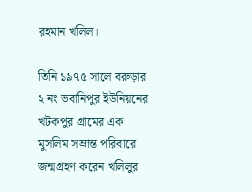রহমান খলিল।

তিনি ১৯৭৫ সালে বরুড়ার ২ নং ভবানিপুর ইউনিয়নের খটকপুর গ্রামের এক মুসলিম সম্রান্ত পরিবারে জন্মগ্রহণ করেন খলিলুর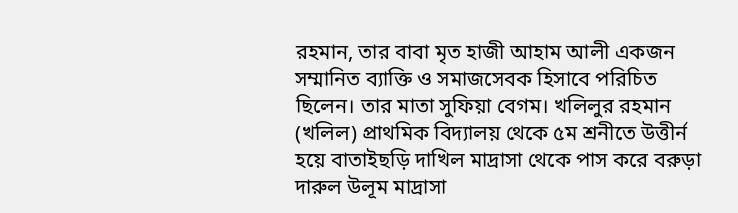রহমান, তার বাবা মৃত হাজী আহাম আলী একজন সম্মানিত ব্যাক্তি ও সমাজসেবক হিসাবে পরিচিত ছিলেন। তার মাতা সুফিয়া বেগম। খলিলুর রহমান (খলিল) প্রাথমিক বিদ্যালয় থেকে ৫ম শ্রনীতে উত্তীর্ন হয়ে বাতাইছড়ি দাখিল মাদ্রাসা থেকে পাস করে বরুড়া দারুল উলূম মাদ্রাসা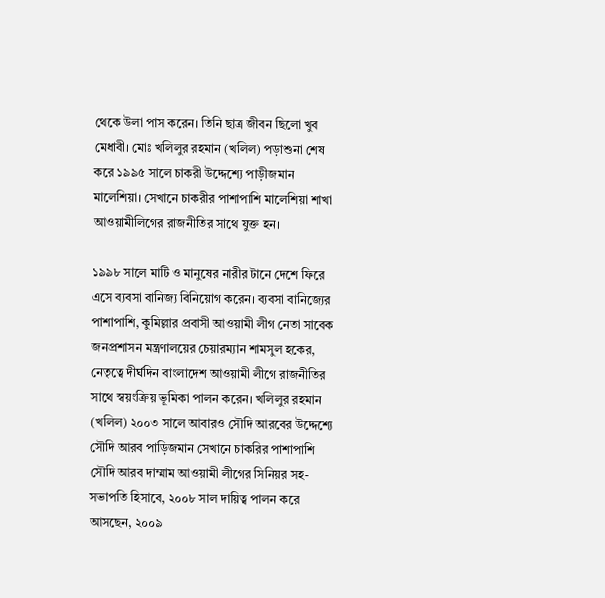থেকে উলা পাস করেন। তিনি ছাত্র জীবন ছিলো খুব মেধাবী। মোঃ খলিলুর রহমান (খলিল) পড়াশুনা শেষ করে ১৯৯৫ সালে চাকরী উদ্দেশ্যে পাড়ীজমান মালেশিয়া। সেখানে চাকরীর পাশাপাশি মালেশিয়া শাখা আওয়ামীলিগের রাজনীতির সাথে যুক্ত হন।

১৯৯৮ সালে মাটি ও মানুষের নারীর টানে দেশে ফিরে এসে ব্যবসা বানিজ্য বিনিয়োগ করেন। ব্যবসা বানিজ্যের পাশাপাশি, কুমিল্লার প্রবাসী আওয়ামী লীগ নেতা সাবেক জনপ্রশাসন মন্ত্রণালয়ের চেয়ারম্যান শামসুল হকের, নেতৃত্বে দীর্ঘদিন বাংলাদেশ আওয়ামী লীগে রাজনীতির সাথে স্বয়ংক্রিয় ভূমিকা পালন করেন। খলিলুর রহমান (খলিল) ২০০৩ সালে আবারও সৌদি আরবের উদ্দেশ্যে সৌদি আরব পাড়িজমান সেখানে চাকরির পাশাপাশি সৌদি আরব দাম্মাম আওয়ামী লীগের সিনিয়র সহ-সভাপতি হিসাবে, ২০০৮ সাল দায়িত্ব পালন করে আসছেন, ২০০৯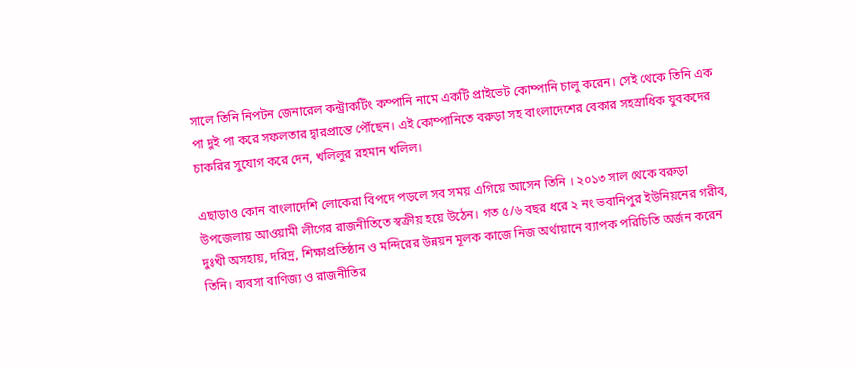সালে তিনি নিপটন জেনারেল কন্ট্রাকটিং কম্পানি নামে একটি প্রাইভেট কোম্পানি চালু করেন। সেই থেকে তিনি এক পা দুই পা করে সফলতার দ্বারপ্রান্তে পৌঁছেন। এই কোম্পানিতে বরুড়া সহ বাংলাদেশের বেকার সহস্রাধিক যুবকদের চাকরির সুযোগ করে দেন, খলিলুর রহমান খলিল।

এছাড়াও কোন বাংলাদেশি লোকেরা বিপদে পড়লে সব সময় এগিয়ে আসেন তিনি । ২০১৩ সাল থেকে বরুড়া উপজেলায় আওয়ামী লীগের রাজনীতিতে স্বক্রীয় হয়ে উঠেন। গত ৫/৬ বছর ধরে ২ নং ভবানিপুর ইউনিয়নের গরীব, দুঃখী অসহায়, দরিদ্র, শিক্ষাপ্রতিষ্ঠান ও মন্দিরের উন্নয়ন মূলক কাজে নিজ অর্থায়ানে ব্যাপক পরিচিতি অর্জন করেন তিনি। ব্যবসা বাণিজ্য ও রাজনীতির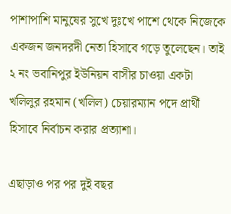পাশাপাশি মানুষের সুখে দুঃখে পাশে থেকে নিজেকে একজন জনদরদী নেতা হিসাবে গড়ে তুলেছেন। তাই ২ নং ভবানিপুর ইউনিয়ন বাসীর চাওয়া একটা খলিলুর রহমান (খলিল) চেয়ারম্যান পদে প্রার্থী হিসাবে নির্বাচন করার প্রত্যাশা।

এছাড়াও পর পর দুই বছর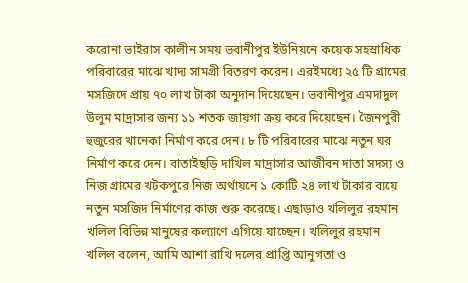করোনা ভাইরাস কালীন সময় ভবানীপুর ইউনিয়নে কয়েক সহস্রাধিক পরিবারের মাঝে খাদ্য সামগ্রী বিতরণ করেন। এরইমধ্যে ২৫ টি গ্রামের মসজিদে প্রায় ৭০ লাখ টাকা অনুদান দিয়েছেন। ভবানীপুর এমদাদুল উলুম মাদ্রাসার জন্য ১১ শতক জায়গা ক্রয় করে দিয়েছেন। জৈনপুরী হুজুরের খানেকা নির্মাণ করে দেন। ৮ টি পরিবারের মাঝে নতুন ঘর নির্মাণ করে দেন। বাতাইছড়ি দাখিল মাদ্রাসার আজীবন দাতা সদস্য ও নিজ গ্রামের খটকপুরে নিজ অর্থায়নে ১ কোটি ২৪ লাখ টাকার ব্যয়ে নতুন মসজিদ নির্মাণের কাজ শুরু করেছে। এছাড়াও খলিলুর রহমান খলিল বিভিন্ন মানুষের কল্যাণে এগিয়ে যাচ্ছেন। খলিলুর রহমান খলিল বলেন, আমি আশা রাখি দলের প্রাপ্তি আনুগতা ও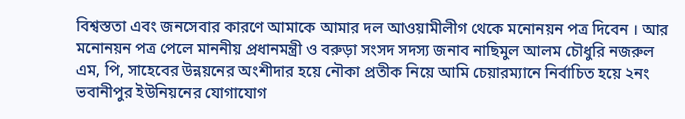বিশ্বস্ততা এবং জনসেবার কারণে আমাকে আমার দল আওয়ামীলীগ থেকে মনোনয়ন পত্র দিবেন । আর মনোনয়ন পত্র পেলে মাননীয় প্রধানমন্ত্রী ও বরুড়া সংসদ সদস্য জনাব নাছিমুল আলম চৌধুরি নজরুল এম, পি, সাহেবের উন্নয়নের অংশীদার হয়ে নৌকা প্রতীক নিয়ে আমি চেয়ারম্যানে নির্বাচিত হয়ে ২নং ভবানীপুর ইউনিয়নের যোগাযোগ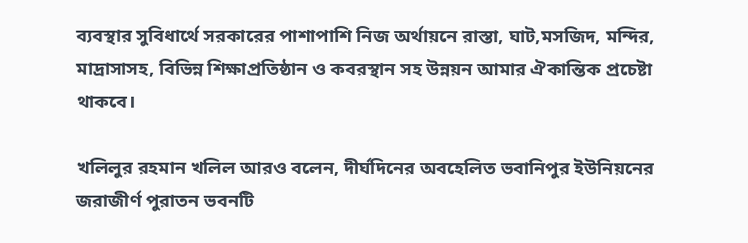ব্যবস্থার সুবিধার্থে সরকারের পাশাপাশি নিজ অর্থায়নে রাস্তা, ঘাট,মসজিদ, মন্দির, মাদ্রাসাসহ, বিভিন্ন শিক্ষাপ্রতিষ্ঠান ও কবরস্থান সহ উন্নয়ন আমার ঐকান্তিক প্রচেষ্টা থাকবে।

খলিলুর রহমান খলিল আরও বলেন, দীর্ঘদিনের অবহেলিত ভবানিপুর ইউনিয়নের জরাজীর্ণ পুরাতন ভবনটি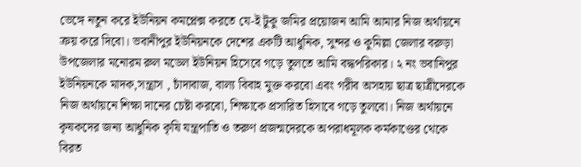ভেঙ্গে নতুন করে ইউনিয়ন কমপ্লেক্স করতে যে-ই টুকু জমির প্রয়োজন আমি আমার নিজ অর্থায়নে ক্রয় করে দিবো। ভবানীপুর ইউনিয়নকে দেশের একটি আধুনিক, সুন্দর ও কুমিল্লা জেলার বরুড়া উপজেলার মনোরম রুল মডেল ইউনিয়ন হিসেবে গড়ে তুলতে আমি বদ্ধপরিকার। ২ নং ভবানিপুর ইউনিয়নকে মাদক,সন্ত্রাস , চাঁদাবাজ, বাল্য বিবাহ মুক্ত করবো এবং গরীব অসহায় ছাত্র ছাত্রীদেরকে নিজ অর্থায়নে শিক্ষা দানের চেষ্টা করবো, শিক্ষাকে প্রসারিত হিসাবে গড়ে তুলবো। নিজ অর্থায়নে কৃষকদের জন্য আধুনিক কৃষি যন্ত্রপাতি ও তরুণ প্রজন্মদেরকে অপরাধমূলক কর্মকাণ্ডের থেকে বিরত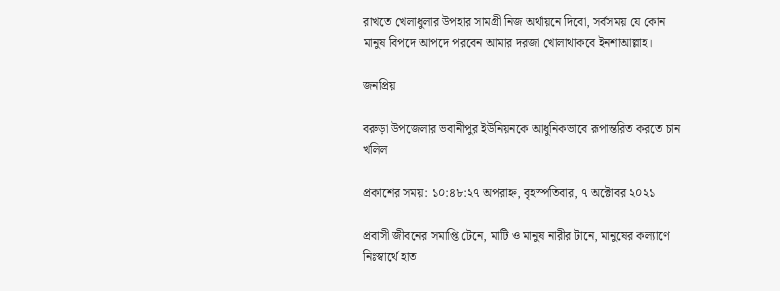রাখতে খেলাধুলার উপহার সামগ্রী নিজ অর্থায়নে দিবো, সর্বসময় যে কোন মানুষ বিপদে আপদে পরবেন আমার দরজা খোলাথাকবে ইনশাআল্লাহ।

জনপ্রিয়

বরুড়া উপজেলার ভবানীপুর ইউনিয়নকে আধুনিকভাবে রূপান্তরিত করতে চান খলিল

প্রকাশের সময়: ১০:৪৮:২৭ অপরাহ্ন, বৃহস্পতিবার, ৭ অক্টোবর ২০২১

প্রবাসী জীবনের সমাপ্তি টেনে, মাটি ও মানুষ নারীর টানে, মানুষের কল্যাণে নিঃস্বার্থে হাত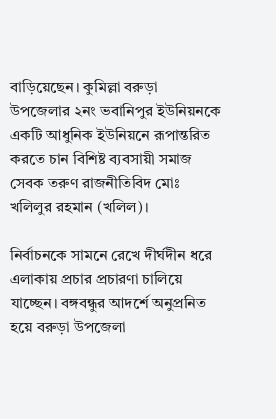বাড়িয়েছেন। কুমিল্লা বরুড়া উপজেলার ২নং ভবানিপুর ইউনিয়নকে একটি আধুনিক ইউনিয়নে রূপান্তরিত করতে চান বিশিষ্ট ব্যবসায়ী সমাজ সেবক তরুণ রাজনীতিবিদ মোঃ খলিলুর রহমান (খলিল)।

নির্বাচনকে সামনে রেখে দীর্ঘদীন ধরে এলাকায় প্রচার প্রচারণা চালিয়ে যাচ্ছেন। বঙ্গবন্ধুর আদর্শে অনুপ্রনিত হয়ে বরুড়া উপজেলা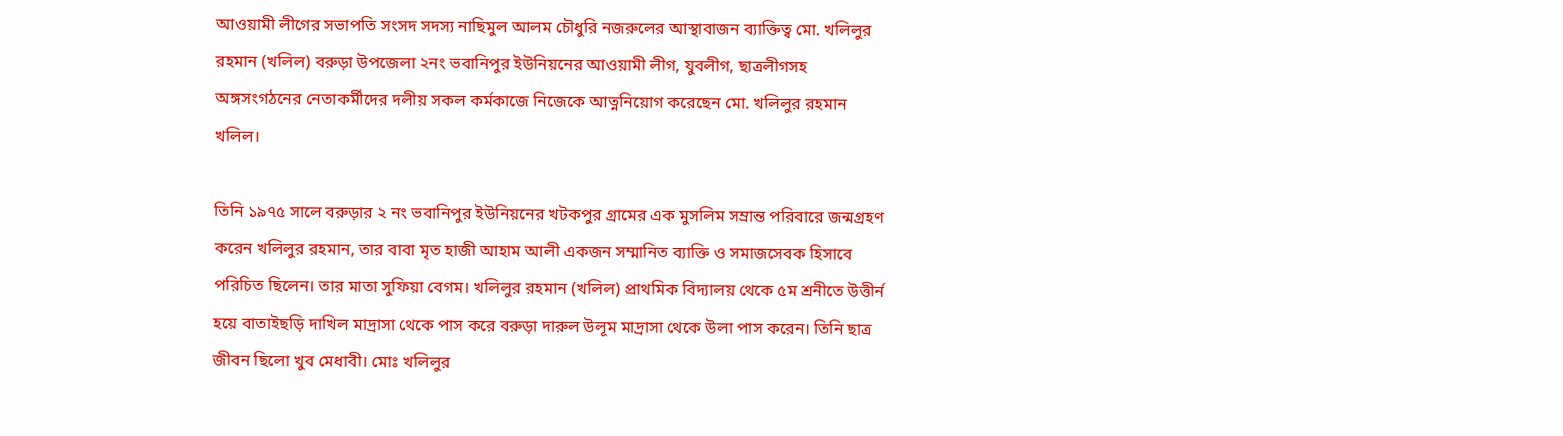আওয়ামী লীগের সভাপতি সংসদ সদস্য নাছিমুল আলম চৌধুরি নজরুলের আস্থাবাজন ব্যাক্তিত্ব মো. খলিলুর রহমান (খলিল) বরুড়া উপজেলা ২নং ভবানিপুর ইউনিয়নের আওয়ামী লীগ, যুবলীগ, ছাত্রলীগসহ অঙ্গসংগঠনের নেতাকর্মীদের দলীয় সকল কর্মকাজে নিজেকে আত্ননিয়োগ করেছেন মো. খলিলুর রহমান খলিল।

তিনি ১৯৭৫ সালে বরুড়ার ২ নং ভবানিপুর ইউনিয়নের খটকপুর গ্রামের এক মুসলিম সম্রান্ত পরিবারে জন্মগ্রহণ করেন খলিলুর রহমান, তার বাবা মৃত হাজী আহাম আলী একজন সম্মানিত ব্যাক্তি ও সমাজসেবক হিসাবে পরিচিত ছিলেন। তার মাতা সুফিয়া বেগম। খলিলুর রহমান (খলিল) প্রাথমিক বিদ্যালয় থেকে ৫ম শ্রনীতে উত্তীর্ন হয়ে বাতাইছড়ি দাখিল মাদ্রাসা থেকে পাস করে বরুড়া দারুল উলূম মাদ্রাসা থেকে উলা পাস করেন। তিনি ছাত্র জীবন ছিলো খুব মেধাবী। মোঃ খলিলুর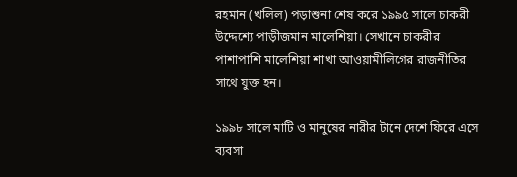রহমান (খলিল) পড়াশুনা শেষ করে ১৯৯৫ সালে চাকরী উদ্দেশ্যে পাড়ীজমান মালেশিয়া। সেখানে চাকরীর পাশাপাশি মালেশিয়া শাখা আওয়ামীলিগের রাজনীতির সাথে যুক্ত হন।

১৯৯৮ সালে মাটি ও মানুষের নারীর টানে দেশে ফিরে এসে ব্যবসা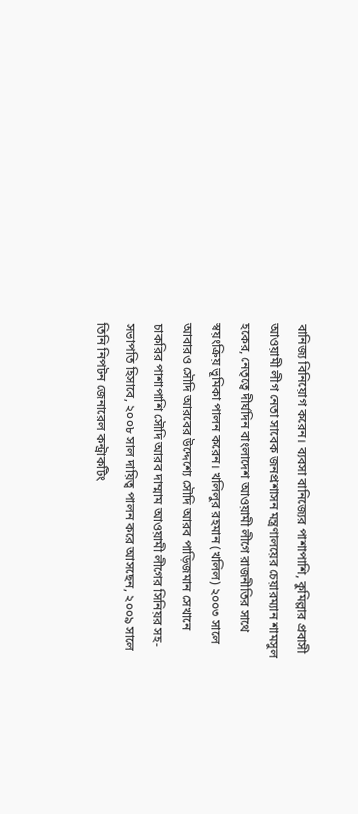বানিজ্য বিনিয়োগ করেন। ব্যবসা বানিজ্যের পাশাপাশি, কুমিল্লার প্রবাসী আওয়ামী লীগ নেতা সাবেক জনপ্রশাসন মন্ত্রণালয়ের চেয়ারম্যান শামসুল হকের, নেতৃত্বে দীর্ঘদিন বাংলাদেশ আওয়ামী লীগে রাজনীতির সাথে স্বয়ংক্রিয় ভূমিকা পালন করেন। খলিলুর রহমান (খলিল) ২০০৩ সালে আবারও সৌদি আরবের উদ্দেশ্যে সৌদি আরব পাড়িজমান সেখানে চাকরির পাশাপাশি সৌদি আরব দাম্মাম আওয়ামী লীগের সিনিয়র সহ-সভাপতি হিসাবে, ২০০৮ সাল দায়িত্ব পালন করে আসছেন, ২০০৯ সালে তিনি নিপটন জেনারেল কন্ট্রাকটিং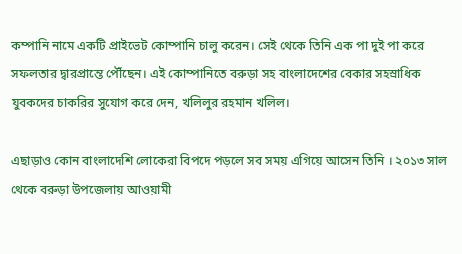কম্পানি নামে একটি প্রাইভেট কোম্পানি চালু করেন। সেই থেকে তিনি এক পা দুই পা করে সফলতার দ্বারপ্রান্তে পৌঁছেন। এই কোম্পানিতে বরুড়া সহ বাংলাদেশের বেকার সহস্রাধিক যুবকদের চাকরির সুযোগ করে দেন, খলিলুর রহমান খলিল।

এছাড়াও কোন বাংলাদেশি লোকেরা বিপদে পড়লে সব সময় এগিয়ে আসেন তিনি । ২০১৩ সাল থেকে বরুড়া উপজেলায় আওয়ামী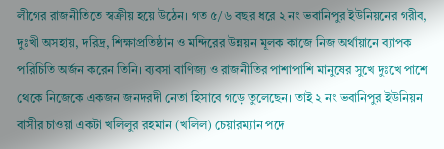লীগের রাজনীতিতে স্বক্রীয় হয়ে উঠেন। গত ৫/৬ বছর ধরে ২ নং ভবানিপুর ইউনিয়নের গরীব, দুঃখী অসহায়, দরিদ্র, শিক্ষাপ্রতিষ্ঠান ও মন্দিরের উন্নয়ন মূলক কাজে নিজ অর্থায়ানে ব্যাপক পরিচিতি অর্জন করেন তিনি। ব্যবসা বাণিজ্য ও রাজনীতির পাশাপাশি মানুষের সুখে দুঃখে পাশে থেকে নিজেকে একজন জনদরদী নেতা হিসাবে গড়ে তুলেছেন। তাই ২ নং ভবানিপুর ইউনিয়ন বাসীর চাওয়া একটা খলিলুর রহমান (খলিল) চেয়ারম্যান পদে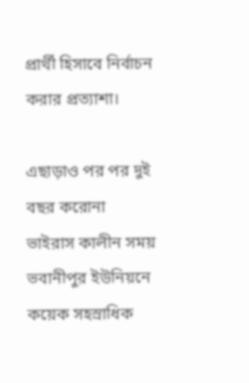প্রার্থী হিসাবে নির্বাচন করার প্রত্যাশা।

এছাড়াও পর পর দুই বছর করোনা ভাইরাস কালীন সময় ভবানীপুর ইউনিয়নে কয়েক সহস্রাধিক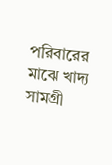পরিবারের মাঝে খাদ্য সামগ্রী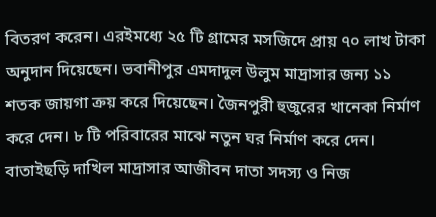বিতরণ করেন। এরইমধ্যে ২৫ টি গ্রামের মসজিদে প্রায় ৭০ লাখ টাকা অনুদান দিয়েছেন। ভবানীপুর এমদাদুল উলুম মাদ্রাসার জন্য ১১ শতক জায়গা ক্রয় করে দিয়েছেন। জৈনপুরী হুজুরের খানেকা নির্মাণ করে দেন। ৮ টি পরিবারের মাঝে নতুন ঘর নির্মাণ করে দেন। বাতাইছড়ি দাখিল মাদ্রাসার আজীবন দাতা সদস্য ও নিজ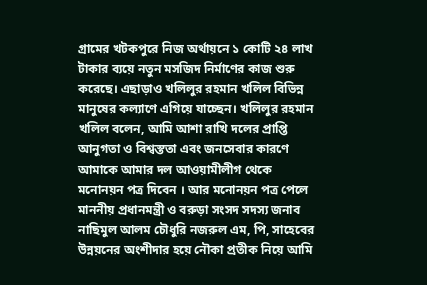গ্রামের খটকপুরে নিজ অর্থায়নে ১ কোটি ২৪ লাখ টাকার ব্যয়ে নতুন মসজিদ নির্মাণের কাজ শুরু করেছে। এছাড়াও খলিলুর রহমান খলিল বিভিন্ন মানুষের কল্যাণে এগিয়ে যাচ্ছেন। খলিলুর রহমান খলিল বলেন, আমি আশা রাখি দলের প্রাপ্তি আনুগতা ও বিশ্বস্ততা এবং জনসেবার কারণে আমাকে আমার দল আওয়ামীলীগ থেকে মনোনয়ন পত্র দিবেন । আর মনোনয়ন পত্র পেলে মাননীয় প্রধানমন্ত্রী ও বরুড়া সংসদ সদস্য জনাব নাছিমুল আলম চৌধুরি নজরুল এম, পি, সাহেবের উন্নয়নের অংশীদার হয়ে নৌকা প্রতীক নিয়ে আমি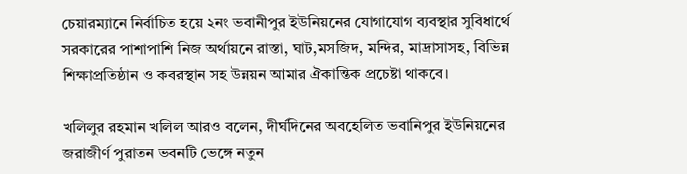চেয়ারম্যানে নির্বাচিত হয়ে ২নং ভবানীপুর ইউনিয়নের যোগাযোগ ব্যবস্থার সুবিধার্থে সরকারের পাশাপাশি নিজ অর্থায়নে রাস্তা, ঘাট,মসজিদ, মন্দির, মাদ্রাসাসহ, বিভিন্ন শিক্ষাপ্রতিষ্ঠান ও কবরস্থান সহ উন্নয়ন আমার ঐকান্তিক প্রচেষ্টা থাকবে।

খলিলুর রহমান খলিল আরও বলেন, দীর্ঘদিনের অবহেলিত ভবানিপুর ইউনিয়নের জরাজীর্ণ পুরাতন ভবনটি ভেঙ্গে নতুন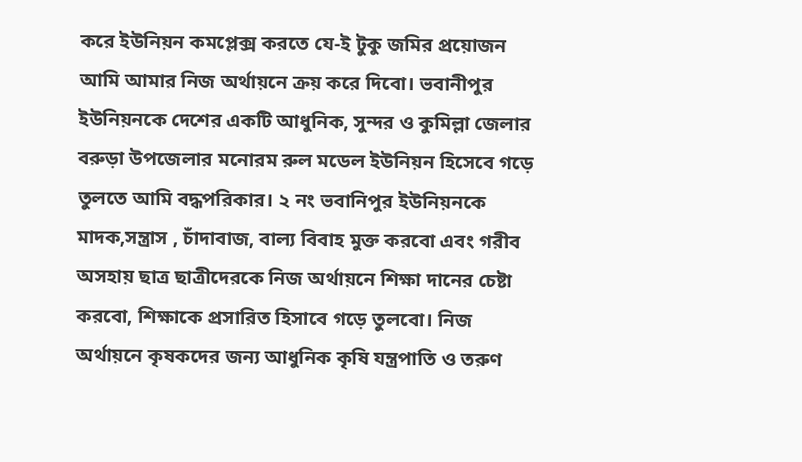করে ইউনিয়ন কমপ্লেক্স করতে যে-ই টুকু জমির প্রয়োজন আমি আমার নিজ অর্থায়নে ক্রয় করে দিবো। ভবানীপুর ইউনিয়নকে দেশের একটি আধুনিক, সুন্দর ও কুমিল্লা জেলার বরুড়া উপজেলার মনোরম রুল মডেল ইউনিয়ন হিসেবে গড়ে তুলতে আমি বদ্ধপরিকার। ২ নং ভবানিপুর ইউনিয়নকে মাদক,সন্ত্রাস , চাঁদাবাজ, বাল্য বিবাহ মুক্ত করবো এবং গরীব অসহায় ছাত্র ছাত্রীদেরকে নিজ অর্থায়নে শিক্ষা দানের চেষ্টা করবো, শিক্ষাকে প্রসারিত হিসাবে গড়ে তুলবো। নিজ অর্থায়নে কৃষকদের জন্য আধুনিক কৃষি যন্ত্রপাতি ও তরুণ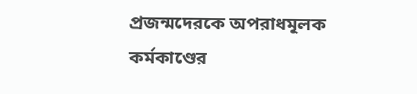প্রজন্মদেরকে অপরাধমূলক কর্মকাণ্ডের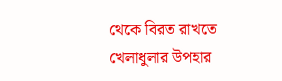থেকে বিরত রাখতে খেলাধুলার উপহার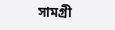সামগ্রী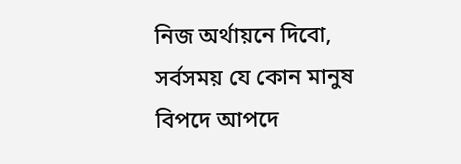নিজ অর্থায়নে দিবো, সর্বসময় যে কোন মানুষ বিপদে আপদে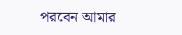পরবেন আমার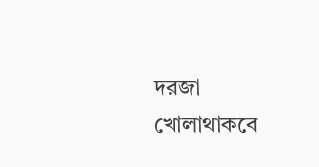দরজা খোলাথাকবে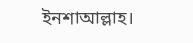ইনশাআল্লাহ।